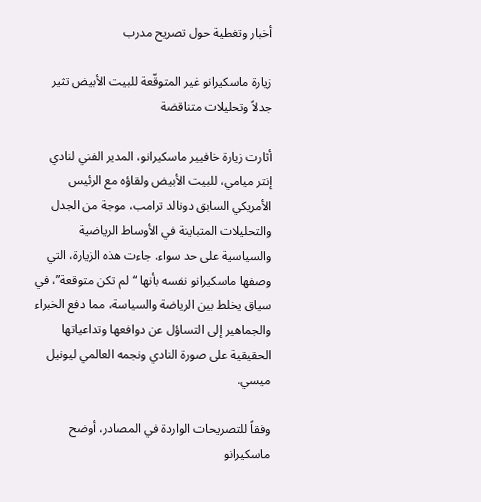أخبار وتغطية حول تصريح مدرب

زيارة ماسكيرانو غير المتوقّعة للبيت الأبيض تثير جدلاً وتحليلات متناقضة

أثارت زيارة خافيير ماسكيرانو، المدير الفني لنادي إنتر ميامي، للبيت الأبيض ولقاؤه مع الرئيس الأمريكي السابق دونالد ترامب، موجة من الجدل والتحليلات المتباينة في الأوساط الرياضية والسياسية على حد سواء. جاءت هذه الزيارة، التي وصفها ماسكيرانو نفسه بأنها “لم تكن متوقعة”، في سياق يخلط بين الرياضة والسياسة، مما دفع الخبراء والجماهير إلى التساؤل عن دوافعها وتداعياتها الحقيقية على صورة النادي ونجمه العالمي ليونيل ميسي.

وفقاً للتصريحات الواردة في المصادر، أوضح ماسكيرانو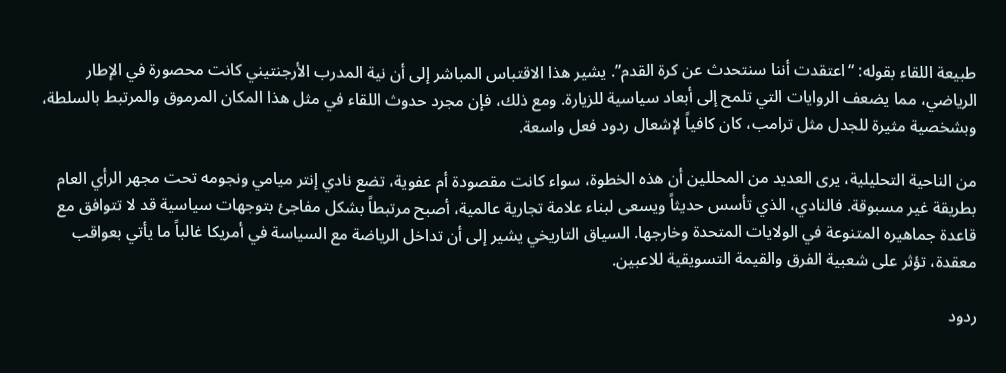طبيعة اللقاء بقوله: “اعتقدت أننا سنتحدث عن كرة القدم”. يشير هذا الاقتباس المباشر إلى أن نية المدرب الأرجنتيني كانت محصورة في الإطار الرياضي، مما يضعف الروايات التي تلمح إلى أبعاد سياسية للزيارة. ومع ذلك، فإن مجرد حدوث اللقاء في مثل هذا المكان المرموق والمرتبط بالسلطة، وبشخصية مثيرة للجدل مثل ترامب، كان كافياً لإشعال ردود فعل واسعة.

من الناحية التحليلية، يرى العديد من المحللين أن هذه الخطوة، سواء كانت مقصودة أم عفوية، تضع نادي إنتر ميامي ونجومه تحت مجهر الرأي العام بطريقة غير مسبوقة. فالنادي، الذي تأسس حديثاً ويسعى لبناء علامة تجارية عالمية، أصبح مرتبطاً بشكل مفاجئ بتوجهات سياسية قد لا تتوافق مع قاعدة جماهيره المتنوعة في الولايات المتحدة وخارجها. السياق التاريخي يشير إلى أن تداخل الرياضة مع السياسة في أمريكا غالباً ما يأتي بعواقب معقدة، تؤثر على شعبية الفرق والقيمة التسويقية للاعبين.

ردود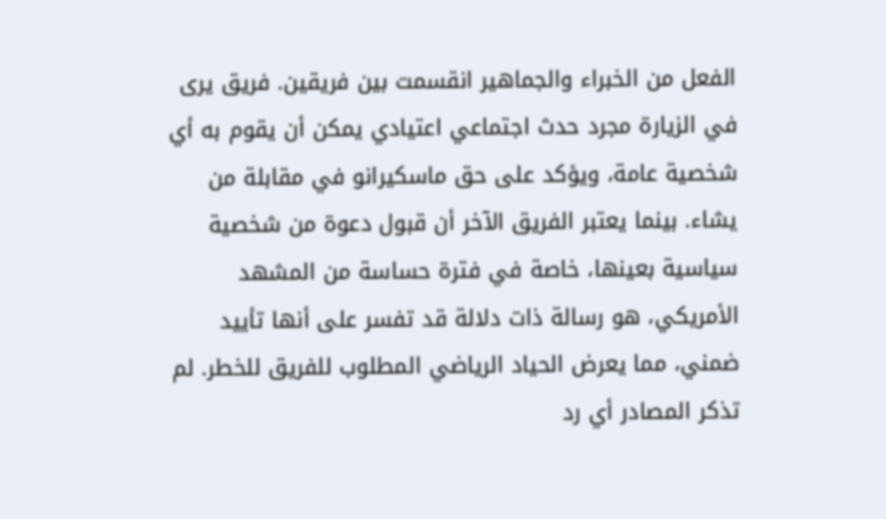الفعل من الخبراء والجماهير انقسمت بين فريقين. فريق يرى في الزيارة مجرد حدث اجتماعي اعتيادي يمكن أن يقوم به أي شخصية عامة، ويؤكد على حق ماسكيرانو في مقابلة من يشاء. بينما يعتبر الفريق الآخر أن قبول دعوة من شخصية سياسية بعينها، خاصة في فترة حساسة من المشهد الأمريكي، هو رسالة ذات دلالة قد تفسر على أنها تأييد ضمني، مما يعرض الحياد الرياضي المطلوب للفريق للخطر. لم تذكر المصادر أي رد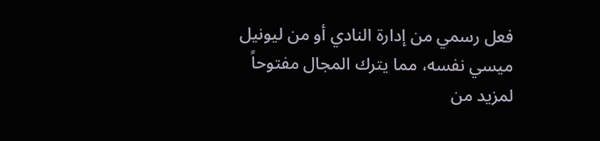فعل رسمي من إدارة النادي أو من ليونيل ميسي نفسه، مما يترك المجال مفتوحاً لمزيد من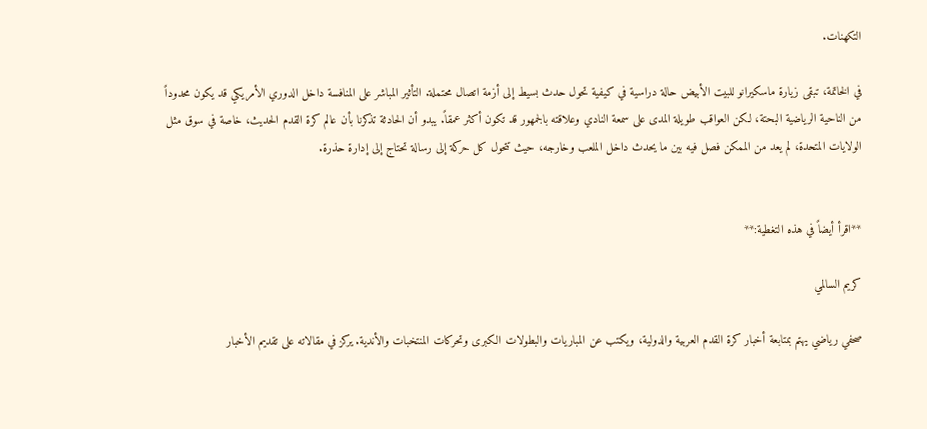التكهنات.

في الخاتمة، تبقى زيارة ماسكيرانو للبيت الأبيض حالة دراسية في كيفية تحول حدث بسيط إلى أزمة اتصال محتملة. التأثير المباشر على المنافسة داخل الدوري الأمريكي قد يكون محدوداً من الناحية الرياضية البحتة، لكن العواقب طويلة المدى على سمعة النادي وعلاقته بالجمهور قد تكون أكثر عمقاً. يبدو أن الحادثة تذكرنا بأن عالم كرة القدم الحديث، خاصة في سوق مثل الولايات المتحدة، لم يعد من الممكن فصل فيه بين ما يحدث داخل الملعب وخارجه، حيث تتحول كل حركة إلى رسالة تحتاج إلى إدارة حذرة.


**اقرأ أيضاً في هذه التغطية:**

كريم السالمي

صحفي رياضي يهتم بمتابعة أخبار كرة القدم العربية والدولية، ويكتب عن المباريات والبطولات الكبرى وتحركات المنتخبات والأندية. يركز في مقالاته على تقديم الأخبار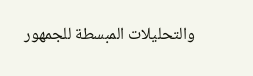والتحليلات المبسطة للجمهور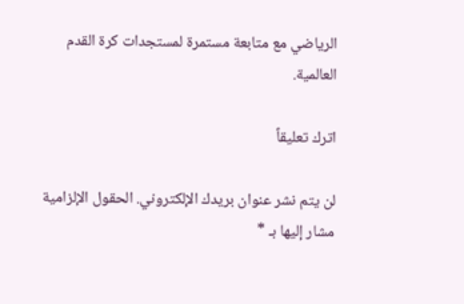الرياضي مع متابعة مستمرة لمستجدات كرة القدم العالمية.

اترك تعليقاً

لن يتم نشر عنوان بريدك الإلكتروني. الحقول الإلزامية مشار إليها بـ *